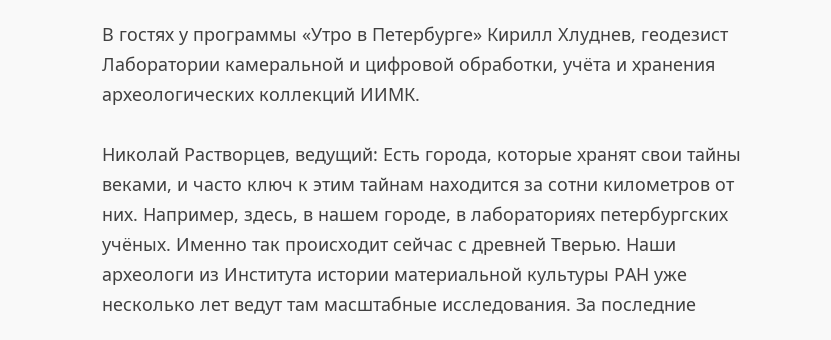В гостях у программы «Утро в Петербурге» Кирилл Хлуднев, геодезист Лаборатории камеральной и цифровой обработки, учёта и хранения археологических коллекций ИИМК.

Николай Растворцев, ведущий: Есть города, которые хранят свои тайны веками, и часто ключ к этим тайнам находится за сотни километров от них. Например, здесь, в нашем городе, в лабораториях петербургских учёных. Именно так происходит сейчас с древней Тверью. Наши археологи из Института истории материальной культуры РАН уже несколько лет ведут там масштабные исследования. За последние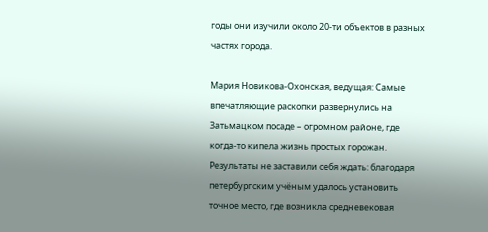годы они изучили около 20-ти объектов в разных частях города.

Мария Новикова-Охонская, ведущая: Самые впечатляющие раскопки развернулись на Затьмацком посаде – огромном районе, где когда-то кипела жизнь простых горожан. Результаты не заставили себя ждать: благодаря петербургским учёным удалось установить точное место, где возникла средневековая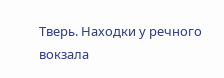Тверь. Находки у речного вокзала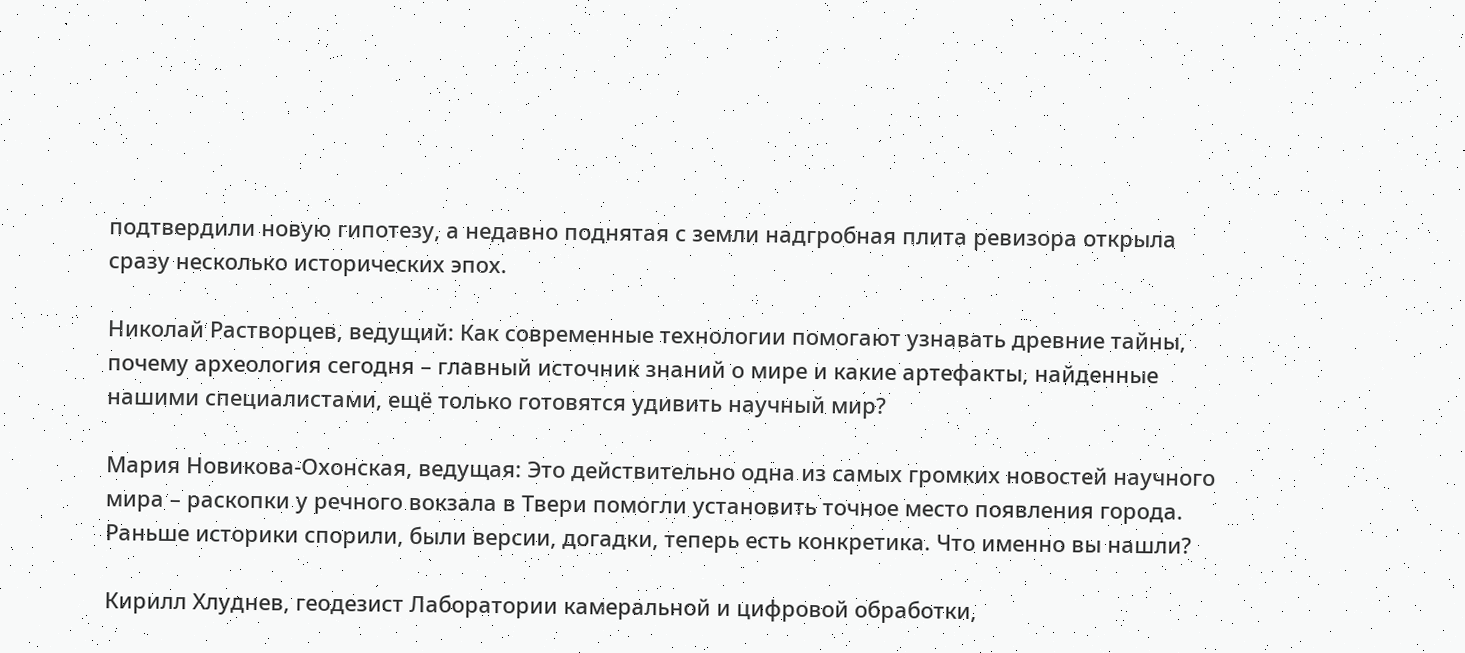подтвердили новую гипотезу, а недавно поднятая с земли надгробная плита ревизора открыла сразу несколько исторических эпох.

Николай Растворцев, ведущий: Как современные технологии помогают узнавать древние тайны, почему археология сегодня – главный источник знаний о мире и какие артефакты, найденные нашими специалистами, ещё только готовятся удивить научный мир?

Мария Новикова-Охонская, ведущая: Это действительно одна из самых громких новостей научного мира – раскопки у речного вокзала в Твери помогли установить точное место появления города. Раньше историки спорили, были версии, догадки, теперь есть конкретика. Что именно вы нашли?

Кирилл Хлуднев, геодезист Лаборатории камеральной и цифровой обработки,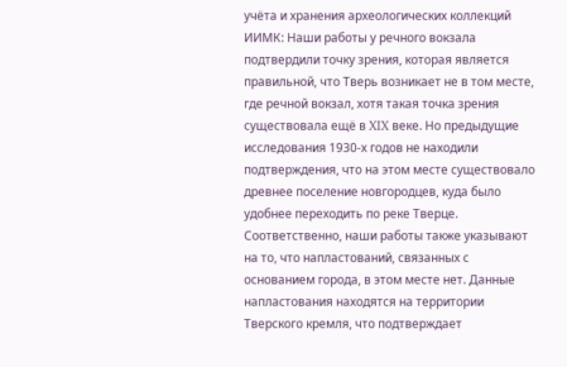учёта и хранения археологических коллекций ИИМК: Наши работы у речного вокзала подтвердили точку зрения, которая является правильной, что Тверь возникает не в том месте, где речной вокзал, хотя такая точка зрения существовала ещё в XIX веке. Но предыдущие исследования 1930-х годов не находили подтверждения, что на этом месте существовало древнее поселение новгородцев, куда было удобнее переходить по реке Тверце. Соответственно, наши работы также указывают на то, что напластований, связанных с основанием города, в этом месте нет. Данные напластования находятся на территории Тверского кремля, что подтверждает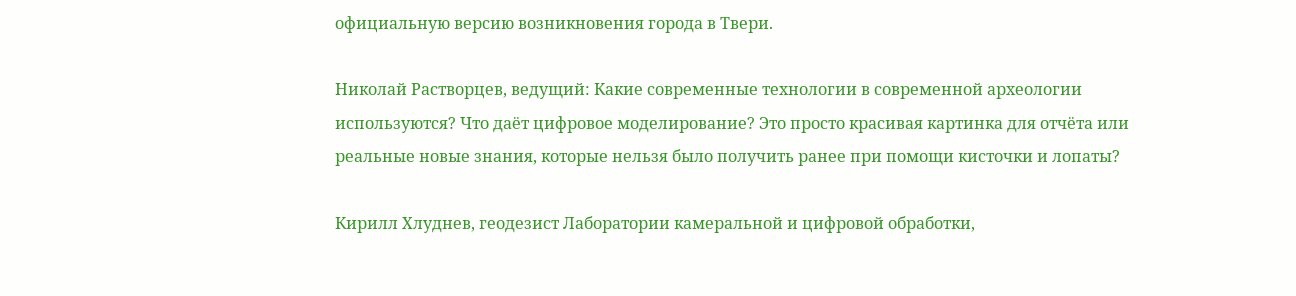официальную версию возникновения города в Твери.

Николай Растворцев, ведущий: Какие современные технологии в современной археологии используются? Что даёт цифровое моделирование? Это просто красивая картинка для отчёта или реальные новые знания, которые нельзя было получить ранее при помощи кисточки и лопаты?

Кирилл Хлуднев, геодезист Лаборатории камеральной и цифровой обработки,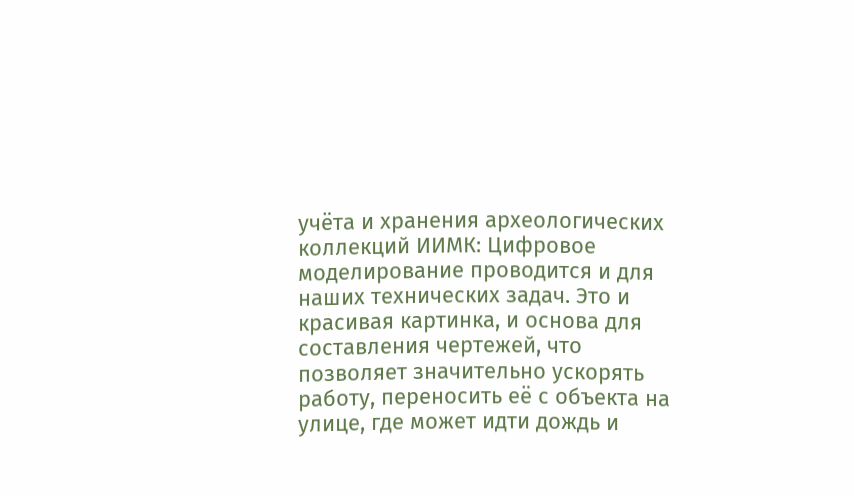учёта и хранения археологических коллекций ИИМК: Цифровое моделирование проводится и для наших технических задач. Это и красивая картинка, и основа для составления чертежей, что позволяет значительно ускорять работу, переносить её с объекта на улице, где может идти дождь и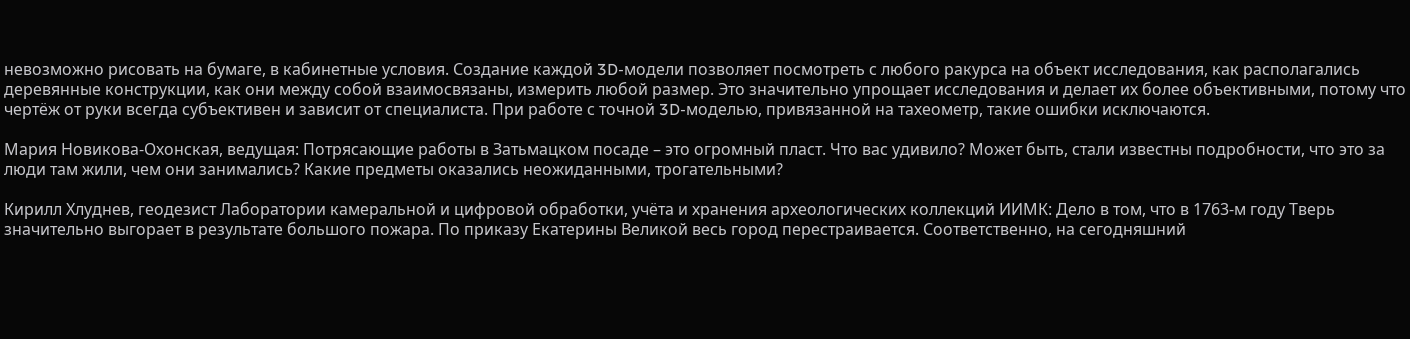невозможно рисовать на бумаге, в кабинетные условия. Создание каждой 3D-модели позволяет посмотреть с любого ракурса на объект исследования, как располагались деревянные конструкции, как они между собой взаимосвязаны, измерить любой размер. Это значительно упрощает исследования и делает их более объективными, потому что чертёж от руки всегда субъективен и зависит от специалиста. При работе с точной 3D-моделью, привязанной на тахеометр, такие ошибки исключаются.

Мария Новикова-Охонская, ведущая: Потрясающие работы в Затьмацком посаде – это огромный пласт. Что вас удивило? Может быть, стали известны подробности, что это за люди там жили, чем они занимались? Какие предметы оказались неожиданными, трогательными?

Кирилл Хлуднев, геодезист Лаборатории камеральной и цифровой обработки, учёта и хранения археологических коллекций ИИМК: Дело в том, что в 1763-м году Тверь значительно выгорает в результате большого пожара. По приказу Екатерины Великой весь город перестраивается. Соответственно, на сегодняшний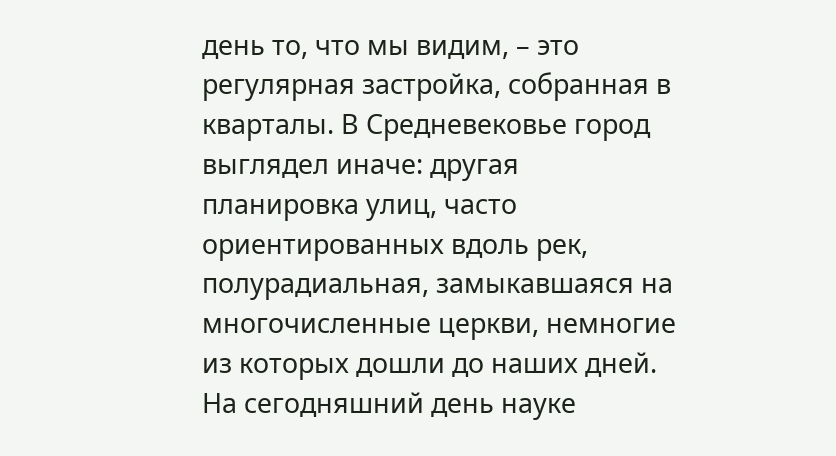день то, что мы видим, – это регулярная застройка, собранная в кварталы. В Средневековье город выглядел иначе: другая планировка улиц, часто ориентированных вдоль рек, полурадиальная, замыкавшаяся на многочисленные церкви, немногие из которых дошли до наших дней. На сегодняшний день науке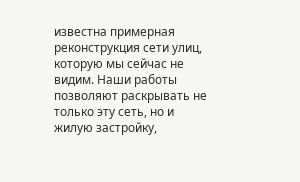известна примерная реконструкция сети улиц, которую мы сейчас не видим. Наши работы позволяют раскрывать не только эту сеть, но и жилую застройку,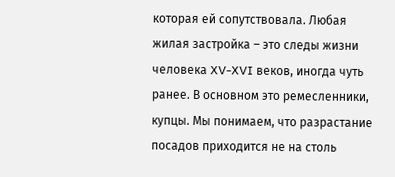которая ей сопутствовала. Любая жилая застройка – это следы жизни человека XV-XVI веков, иногда чуть ранее. В основном это ремесленники, купцы. Мы понимаем, что разрастание посадов приходится не на столь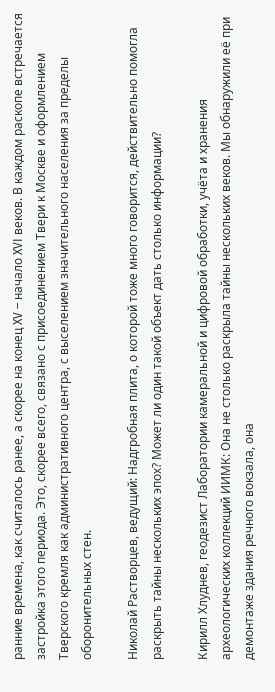ранние времена, как считалось ранее, а скорее на конец XV – начало XVI веков. В каждом раскопе встречается застройка этого периода. Это, скорее всего, связано с присоединением Твери к Москве и оформлением Тверского кремля как административного центра, с выселением значительного населения за пределы оборонительных стен.

Николай Растворцев, ведущий: Надгробная плита, о которой тоже много говорится, действительно помогла раскрыть тайны нескольких эпох? Может ли один такой объект дать столько информации?

Кирилл Хлуднев, геодезист Лаборатории камеральной и цифровой обработки, учёта и хранения археологических коллекций ИИМК: Она не столько раскрыла тайны нескольких веков. Мы обнаружили её при демонтаже здания речного вокзала, она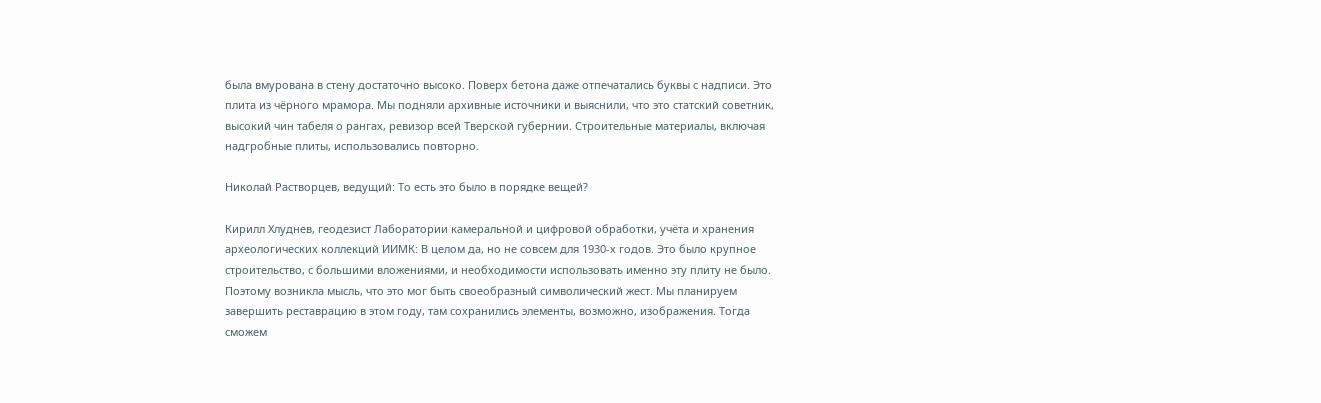была вмурована в стену достаточно высоко. Поверх бетона даже отпечатались буквы с надписи. Это плита из чёрного мрамора. Мы подняли архивные источники и выяснили, что это статский советник, высокий чин табеля о рангах, ревизор всей Тверской губернии. Строительные материалы, включая надгробные плиты, использовались повторно.

Николай Растворцев, ведущий: То есть это было в порядке вещей?

Кирилл Хлуднев, геодезист Лаборатории камеральной и цифровой обработки, учёта и хранения археологических коллекций ИИМК: В целом да, но не совсем для 1930-х годов. Это было крупное строительство, с большими вложениями, и необходимости использовать именно эту плиту не было. Поэтому возникла мысль, что это мог быть своеобразный символический жест. Мы планируем завершить реставрацию в этом году, там сохранились элементы, возможно, изображения. Тогда сможем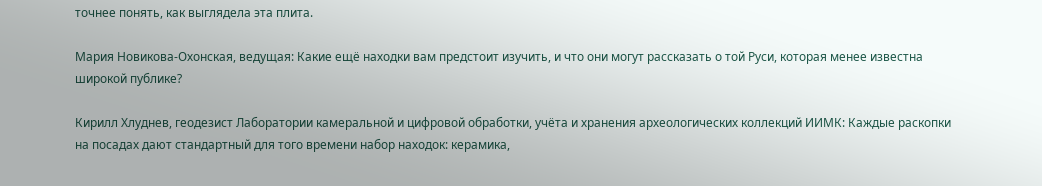точнее понять, как выглядела эта плита.

Мария Новикова-Охонская, ведущая: Какие ещё находки вам предстоит изучить, и что они могут рассказать о той Руси, которая менее известна широкой публике?

Кирилл Хлуднев, геодезист Лаборатории камеральной и цифровой обработки, учёта и хранения археологических коллекций ИИМК: Каждые раскопки на посадах дают стандартный для того времени набор находок: керамика,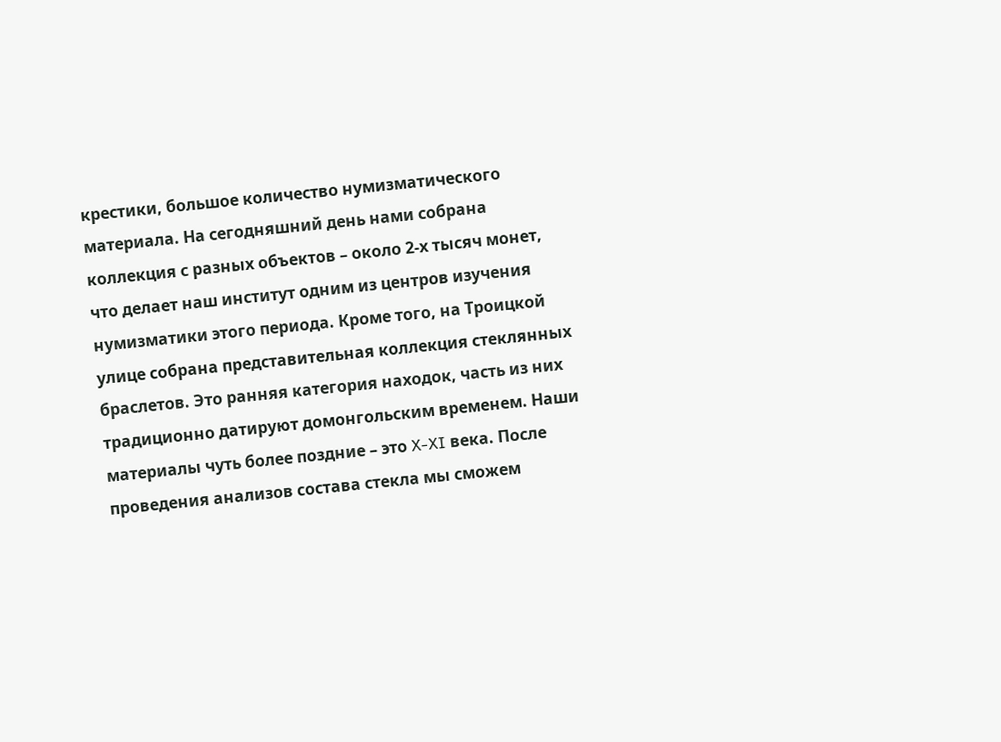крестики, большое количество нумизматического материала. На сегодняшний день нами собрана коллекция с разных объектов – около 2-х тысяч монет, что делает наш институт одним из центров изучения нумизматики этого периода. Кроме того, на Троицкой улице собрана представительная коллекция стеклянных браслетов. Это ранняя категория находок, часть из них традиционно датируют домонгольским временем. Наши материалы чуть более поздние – это X-XI века. После проведения анализов состава стекла мы сможем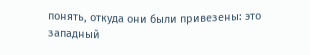понять, откуда они были привезены: это западный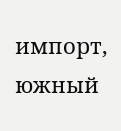импорт, южный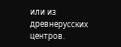или из древнерусских центров.